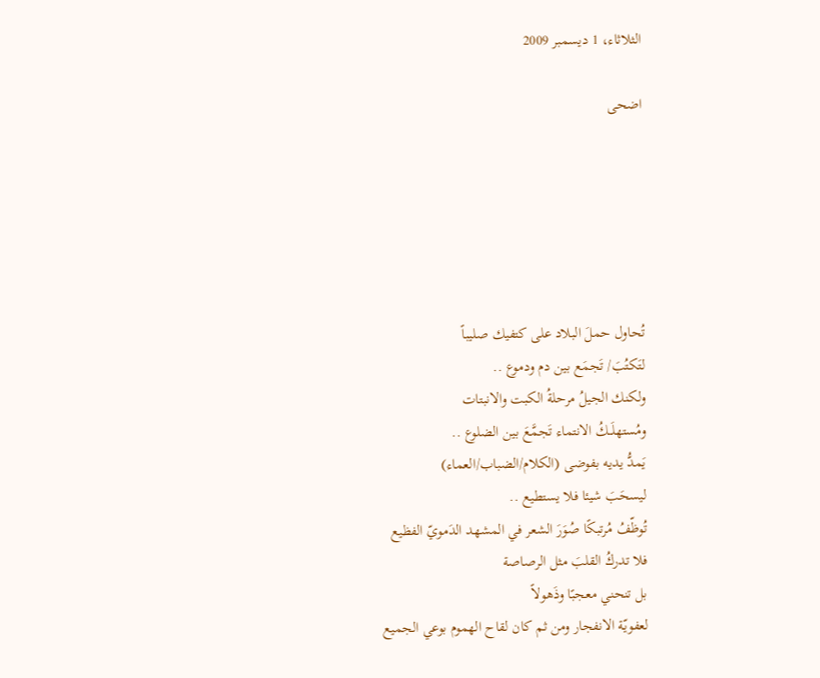الثلاثاء، 1 ديسمبر 2009

اضحى






تُحاول حملَ البلاد على كتفيك صليباً
لتَكتُبَ/ تَجمَع بين دم ودموع ..
ولكنك الجيلُ مرحلةُ الكبت والانبتات
ومُستهلَــكُ الانتماء تَجمَّعَ بين الضلوع ..
يَمدُّ يديه بفوضى (الكلام/الضباب/العماء)
ليسحَبَ شيئا فلا يستطيع ..
تُوظّفُ مُرتبكًا صُوَرَ الشعر في المشهد الدَمويّ الفظيع
فلا تدركُ القلبَ مثل الرصاصة
بل تنحني معجبًا وذَهولاً
لعفويّة الانفجار ومن ثم كان لقاح الهموم بوعي الجميع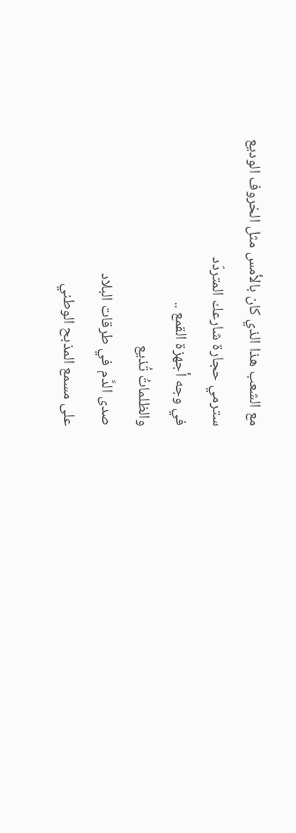مع الشعب هذا الذي كان بالأمس مثل الخروف الوديع
سترمي حجارة شارعك المتردّد
في وجه أجهزة القمع ..
والظلماتُ تُذيع
صدى الدَّم في طرقات البلاد
على مسمع المذبح الوطني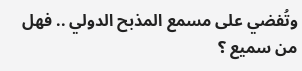وتُفضي على مسمع المذبح الدولي .. فهل من سميع ؟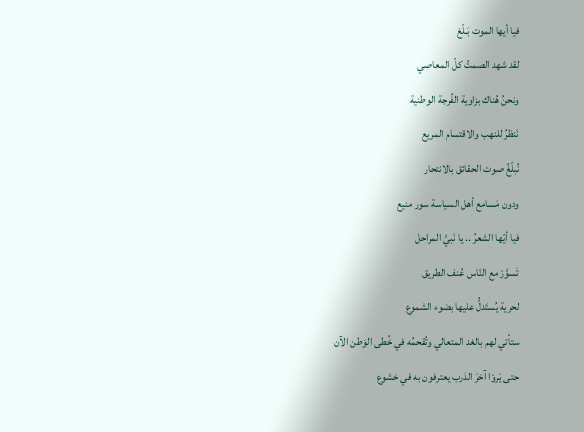فيا أيها الموت بَـلّغ
لقد شهد الصمتُ كلّ المعاصي
ونحنُ هُناك بزاوية الفُرجة الوطنية
نَنظرُ للنهب والاقتسام المريع
نُبلّغُ صوت الحقائق بالانتحار
ودون مَسامع أهل السياسة سور منيع
فيا أيّها الشعرُ .. يا نَبيَّ المراحل
تَسوَّرْ مع النّاس عُنف الطريق
لحرية يُستَدلُّ عليها بضوء الشموع
ستأتي لهم بالغد المتعالي وتُقحمُه في خُطى الوَطن الآن
حتى يَروْا آخرَ الدَرب يعترفون به في خشوع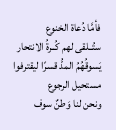فأمَّا دُعاة الخنوع
ستُــلقى لهم كُــرةُ الانتحار
يَسوقُهُمُ المدُّ قسرًا ليقترفوا مستحيل الرجوع
ونحن لنا وَطنٌ سوف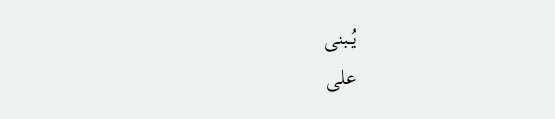يُــبنى
على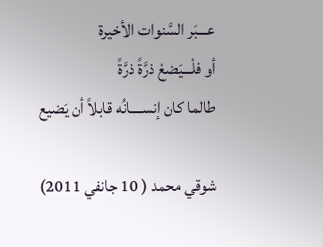عـــبَر السَّنوات الأخيرة
أو فلْـــيَضعْ ذرَّةً ذرَّةً
طالما كان إنســــانُه قابلاً أن يَضيع

شوقي محمد ( 10 جانفي 2011)